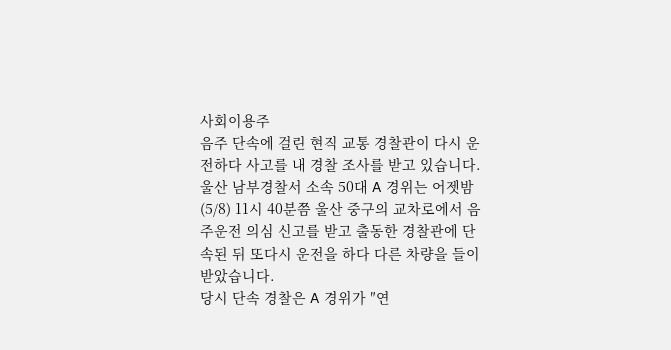사회이용주
음주 단속에 걸린 현직 교통 경찰관이 다시 운전하다 사고를 내 경찰 조사를 받고 있습니다.
울산 남부경찰서 소속 50대 A 경위는 어젯밤(5/8) 11시 40분쯤 울산 중구의 교차로에서 음주운전 의심 신고를 받고 출동한 경찰관에 단속된 뒤 또다시 운전을 하다 다른 차량을 들이받았습니다.
당시 단속 경찰은 A 경위가 ″연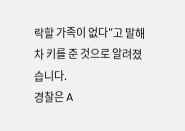락할 가족이 없다″고 말해 차 키를 준 것으로 알려졌습니다.
경찰은 A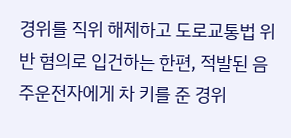경위를 직위 해제하고 도로교통법 위반 혐의로 입건하는 한편, 적발된 음주운전자에게 차 키를 준 경위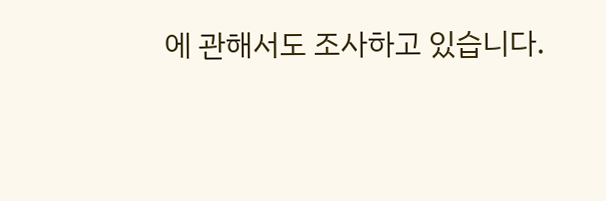에 관해서도 조사하고 있습니다.